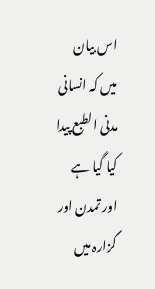اس بیان میں کہ انسانی مدنی الطبع پیدا کیا گیا ہے اور تمدن اور گزارہ میں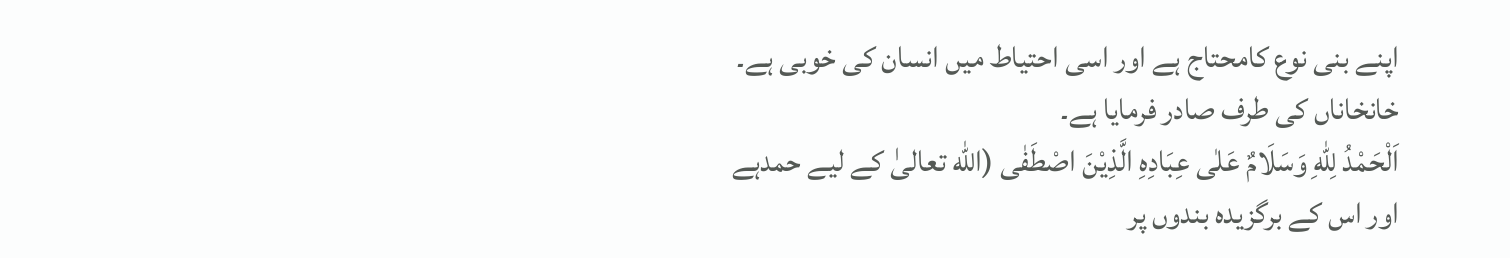اپنے بنی نوع کامحتاج ہے اور اسی احتیاط میں انسان کی خوبی ہے۔ خانخاناں کی طرف صادر فرمایا ہے۔
اَلْحَمْدُ لِلّٰهِ وَسَلَامٌ عَلٰی عِبَادِہِ الَّذِیْنَ اصْطَفٰی (الله تعالیٰ کے لیے حمدہے اور اس کے برگزیدہ بندوں پر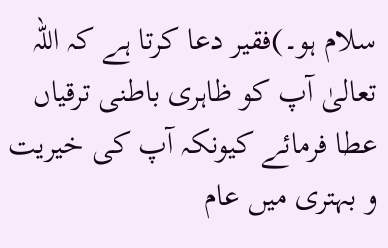سلام ہو۔)فقیر دعا کرتا ہے کہ اللہ تعالیٰ آپ کو ظاہری باطنی ترقیاں عطا فرمائے کیونکہ آپ کی خیریت و بہتری میں عام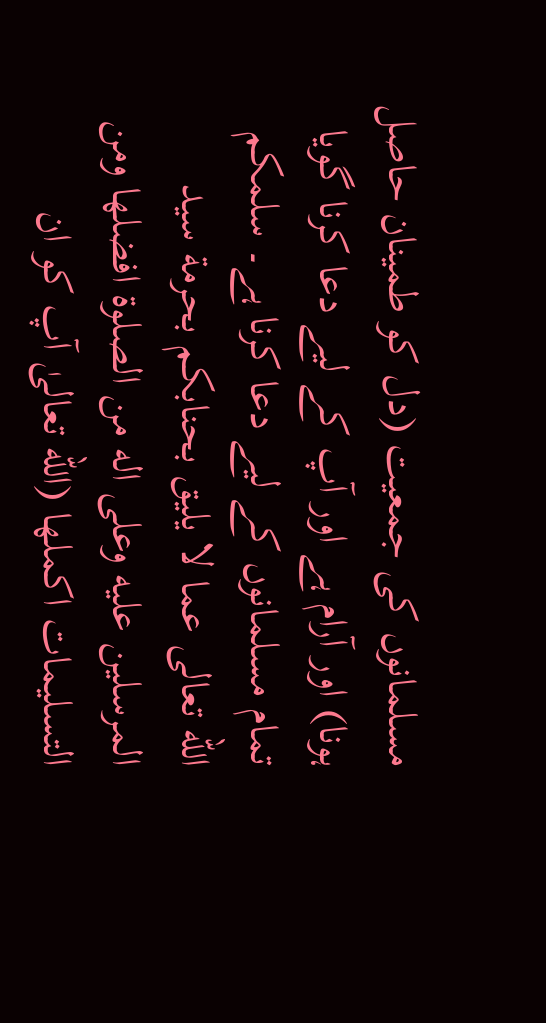مسلمانوں کی جمعیت (دل کو طمینان حاصل ہونا) اور آرام ہے اور آپ کے لیے دعا کرنا گویا تمام مسلمانوں کے لیے دعا کرنا ہے۔ سلمكم الله تعالى عما لا يليق بحنابكم بحرمة سيد المرسلين عليه وعلى اله من الصلوۃ افضلها ومن التسلیمات اکملها (الله تعالیٰ آپ کو ان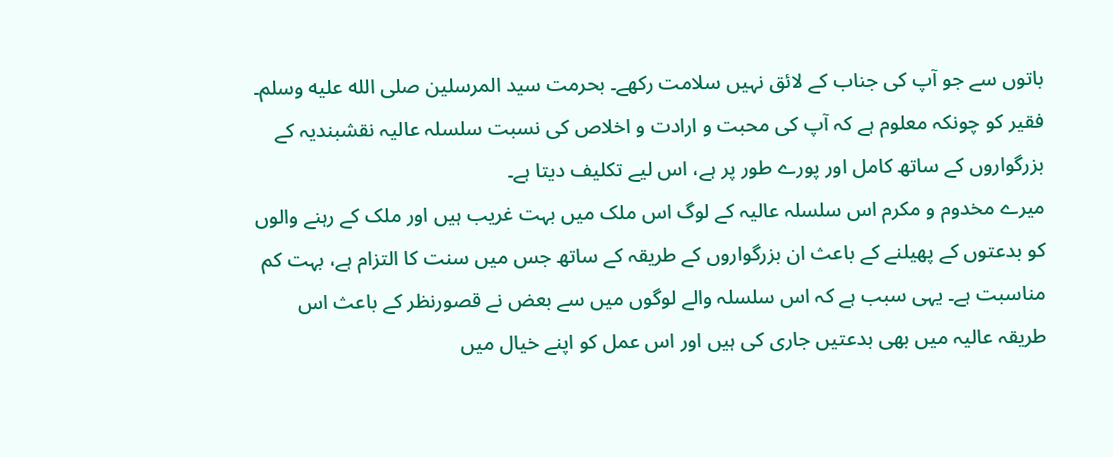باتوں سے جو آپ کی جناب کے لائق نہیں سلامت رکھے۔ بحرمت سید المرسلین صلى الله عليه وسلم۔
فقیر کو چونکہ معلوم ہے کہ آپ کی محبت و ارادت و اخلاص کی نسبت سلسلہ عالیہ نقشبندیہ کے بزرگواروں کے ساتھ کامل اور پورے طور پر ہے، اس لیے تکلیف دیتا ہے۔
میرے مخدوم و مکرم اس سلسلہ عالیہ کے لوگ اس ملک میں بہت غریب ہیں اور ملک کے رہنے والوں کو بدعتوں کے پھیلنے کے باعث ان بزرگواروں کے طریقہ کے ساتھ جس میں سنت کا التزام ہے، بہت کم مناسبت ہے۔ یہی سبب ہے کہ اس سلسلہ والے لوگوں میں سے بعض نے قصورنظر کے باعث اس طریقہ عالیہ میں بھی بدعتیں جاری کی ہیں اور اس عمل کو اپنے خیال میں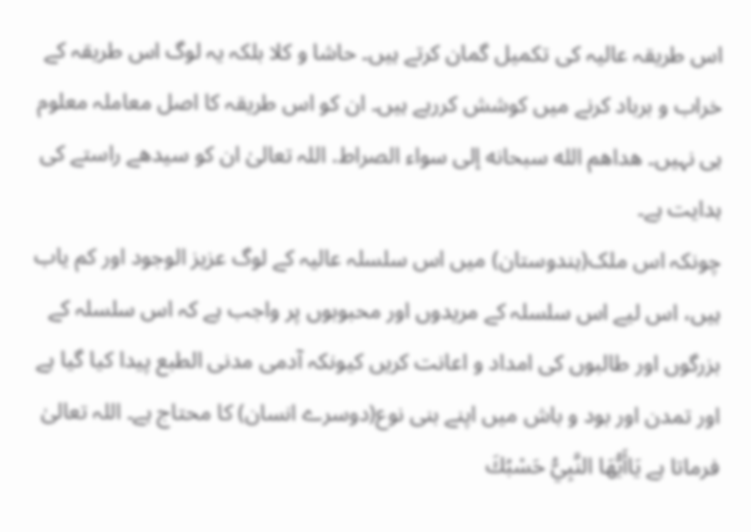اس طریقہ عالیہ کی تکمیل گمان کرتے ہیں۔ حاشا و کلا بلکہ یہ لوگ اس طریقہ کے خراب و برباد کرنے میں کوشش کررہے ہیں۔ ان کو اس طریقہ کا اصل معاملہ معلوم ہی نہیں۔ ھداهم الله سبحانه إلى سواء الصراط. اللہ تعالیٰ ان کو سیدھے راستے کی ہدایت ہے۔
چونکہ اس ملک(ہندوستان) میں اس سلسلہ عالیہ کے لوگ عزيز الوجود اور کم یاب ہیں، اس لیے اس سلسلہ کے مریدوں اور محبوبوں پر واجب ہے کہ اس سلسلہ کے بزرگوں اور طالبوں کی امداد و اعانت کریں کیونکہ آدمی مدنی الطبع پیدا کیا گیا ہے اور تمدن اور بود و باش میں اپنے بنی نوع(دوسرے انسان) کا محتاج ہے۔ اللہ تعالیٰ فرماتا ہے يَاأَيُّهَا النَّبِيُّ حَسْبُكَ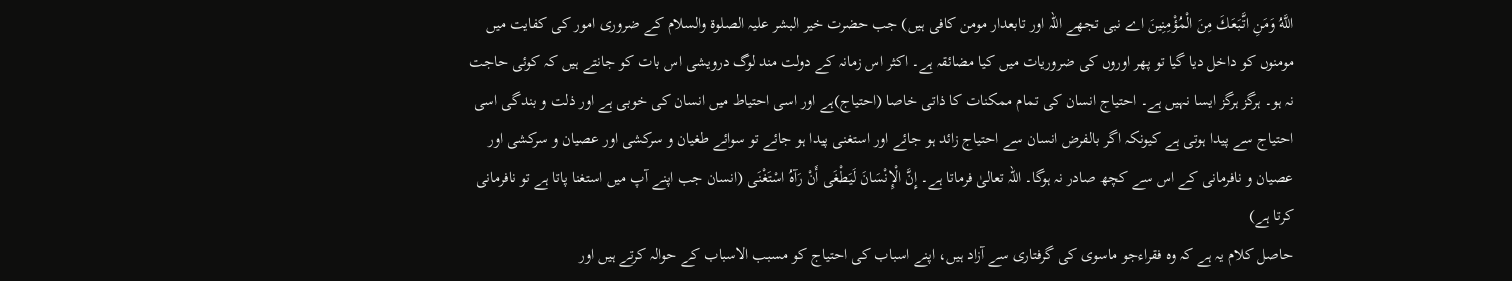اللَّهُ وَمَنِ اتَّبَعَكَ مِنَ الْمُؤْمِنِينَ اے نبی تجھے اللہ اور تابعدار مومن کافی ہیں) جب حضرت خیر البشر علیہ الصلوة والسلام کے ضروری امور کی کفایت میں مومنوں کو داخل دیا گیا تو پھر اوروں کی ضروریات میں کیا مضائقہ ہے۔ اکثر اس زمانہ کے دولت مند لوگ درویشی اس بات کو جانتے ہیں کہ کوئی حاجت نہ ہو۔ ہرگز ہرگز ایسا نہیں ہے۔ احتیاج انسان کی تمام ممکنات کا ذاتی خاصا (احتیاج)ہے اور اسی احتیاط میں انسان کی خوبی ہے اور ذلت و بندگی اسی احتیاج سے پیدا ہوتی ہے کیونکہ اگر بالفرض انسان سے احتیاج زائد ہو جائے اور استغنی پیدا ہو جائے تو سوائے طغیان و سرکشی اور عصیان و سرکشی اور عصیان و نافرمانی کے اس سے کچھ صادر نہ ہوگا۔ اللہ تعالیٰ فرماتا ہے۔ إِنَّ الْإِنْسَانَ لَيَطْغَى أَنْ رَآهُ اسْتَغْنَى (انسان جب اپنے آپ میں استغنا پاتا ہے تو نافرمانی کرتا ہے)
حاصل کلام یہ ہے کہ وہ فقراءجو ماسوی کی گرفتاری سے آزاد ہیں، اپنے اسباب کی احتیاج کو مسبب الاسباب کے حوالہ کرتے ہیں اور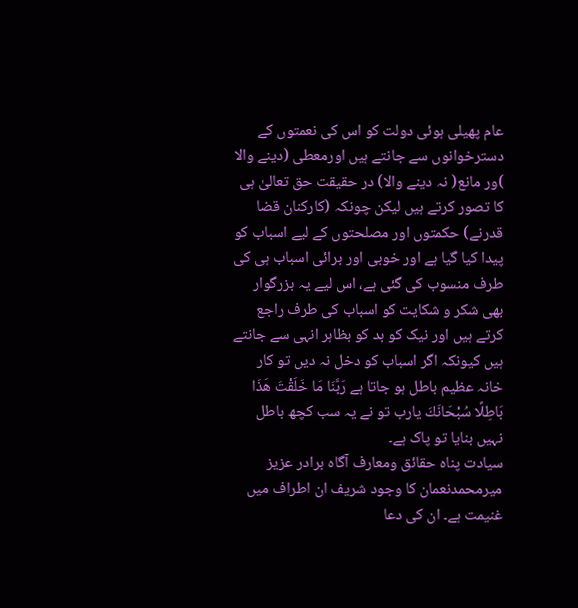عام پھیلی ہوئی دولت کو اس کی نعمتوں کے دسترخوانوں سے جانتے ہیں اورمعطی (دینے والا )ور مانع( نہ دینے والا) در حقیقت حق تعالیٰ ہی کا تصور کرتے ہیں لیکن چونکہ (کارکنان قضا قدرنے) حکمتوں اور مصلحتوں کے لیے اسباب کو پیدا کیا گیا ہے اور خوبی اور برائی اسباب ہی کی طرف منسوب کی گئی ہے، اس لیے یہ بزرگوار بھی شکر و شکایت کو اسباب کی طرف راجع کرتے ہیں اور نیک کو بد کو بظاہر انہی سے جانتے ہیں کیونکہ اگر اسباب کو دخل نہ دیں تو کار خانہ عظیم باطل ہو جاتا ہے رَبَّنَا مَا خَلَقْتَ هَذَا بَاطِلًا سُبْحَانَكَ یارب تو نے یہ سب کچھ باطل نہیں بنایا تو پاک ہے۔
سیادت پناه حقائق ومعارف آگاه برادر عزیز میرمحمدنعمان کا وجود شریف ان اطراف میں غنیمت ہے۔ ان کی دعا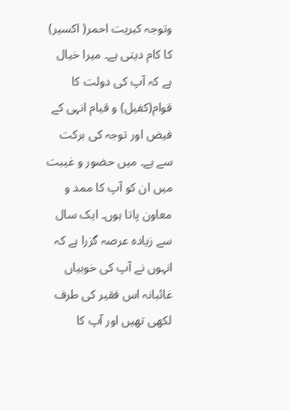وتوجہ کبریت احمر( اکسیر) کا کام دیتی ہے۔ میرا خیال ہے کہ آپ کی دولت کا قوام(کفیل) و قیام انہی کے فیض اور توجہ کی برکت سے ہے۔ میں حضور و غیبت میں ان کو آپ کا ممد و معاون پاتا ہوں۔ ایک سال سے زیادہ عرصہ گزرا ہے کہ انہوں نے آپ کی خوبیاں غائبانہ اس فقیر کی طرف لکھی تھیں اور آپ کا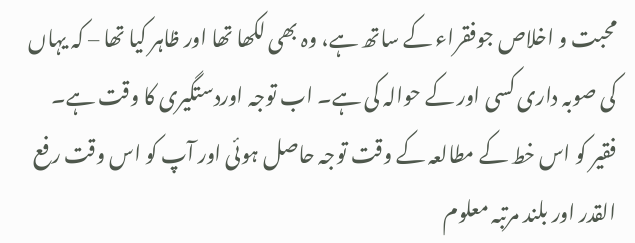محبت و اخلاص جوفقراء کے ساتھ ہے، وہ بھی لکھا تھا اور ظاہر کیا تھا – کہ یہاں کی صوبہ داری کسی اور کے حوالہ کی ہے۔ اب توجہ اوردستگیری کا وقت ہے۔
فقیر کو اس خط کے مطالعہ کے وقت توجہ حاصل ہوئی اور آپ کو اس وقت رفع القدر اور بلند مرتبہ معلوم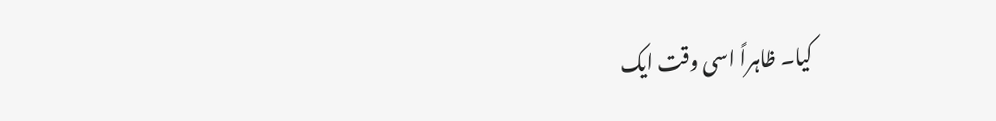کیا۔ ظاہراً اسی وقت ایک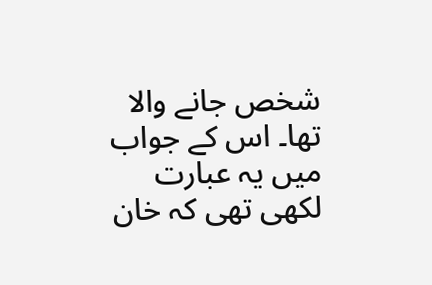شخص جانے والا تھا۔ اس کے جواب میں یہ عبارت لکھی تھی کہ خان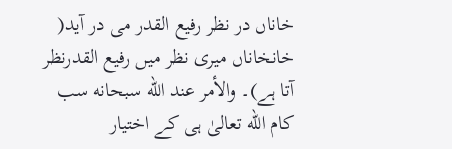خاناں در نظر رفیع القدر می در آید( خانخاناں میری نظر میں رفیع القدرنظر آتا ہے)۔ والأمر عند الله سبحانه سب کام الله تعالیٰ ہی کے اختیار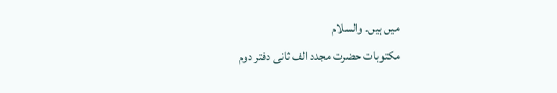میں ہیں۔ والسلام
مکتوبات حضرت مجدد الف ثانی دفتر دوم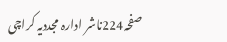صفحہ224ناشر ادارہ مجددیہ کراچی